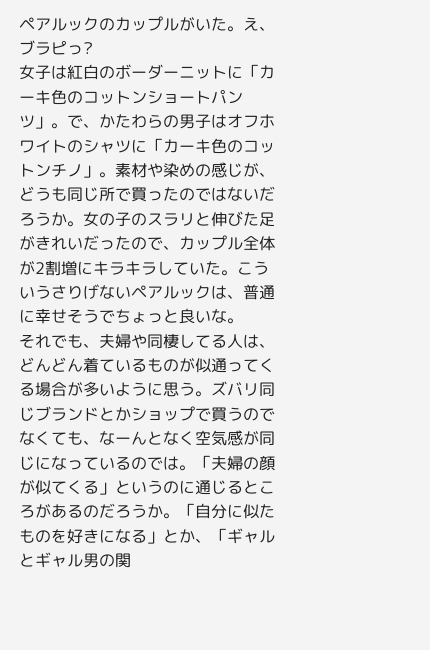ペアルックのカップルがいた。え、ブラピっ?
女子は紅白のボーダーニットに「カーキ色のコットンショートパンツ」。で、かたわらの男子はオフホワイトのシャツに「カーキ色のコットンチノ」。素材や染めの感じが、どうも同じ所で買ったのではないだろうか。女の子のスラリと伸びた足がきれいだったので、カップル全体が2割増にキラキラしていた。こういうさりげないペアルックは、普通に幸せそうでちょっと良いな。
それでも、夫婦や同棲してる人は、どんどん着ているものが似通ってくる場合が多いように思う。ズバリ同じブランドとかショップで買うのでなくても、なーんとなく空気感が同じになっているのでは。「夫婦の顔が似てくる」というのに通じるところがあるのだろうか。「自分に似たものを好きになる」とか、「ギャルとギャル男の関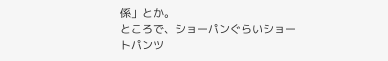係」とか。
ところで、ショーパンぐらいショートパンツ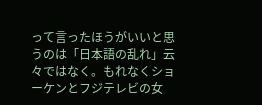って言ったほうがいいと思うのは「日本語の乱れ」云々ではなく。もれなくショーケンとフジテレビの女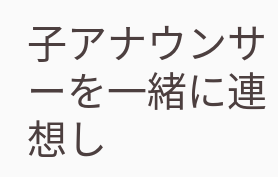子アナウンサーを一緒に連想し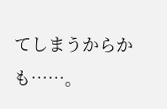てしまうからかも……。